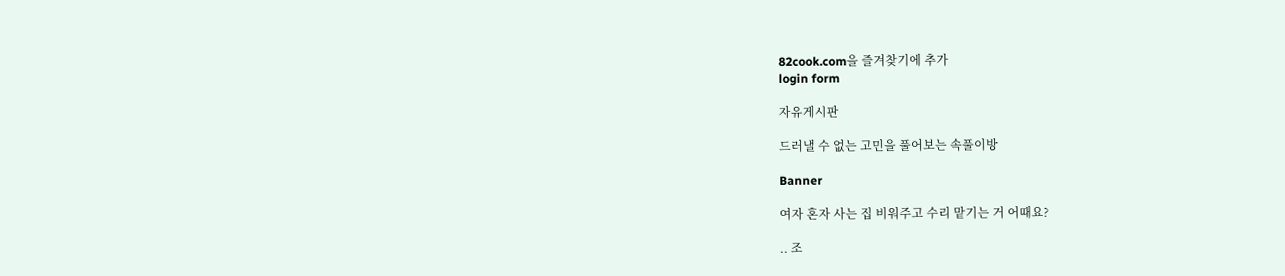82cook.com을 즐겨찾기에 추가
login form

자유게시판

드러낼 수 없는 고민을 풀어보는 속풀이방

Banner

여자 혼자 사는 집 비워주고 수리 맡기는 거 어때요?

.. 조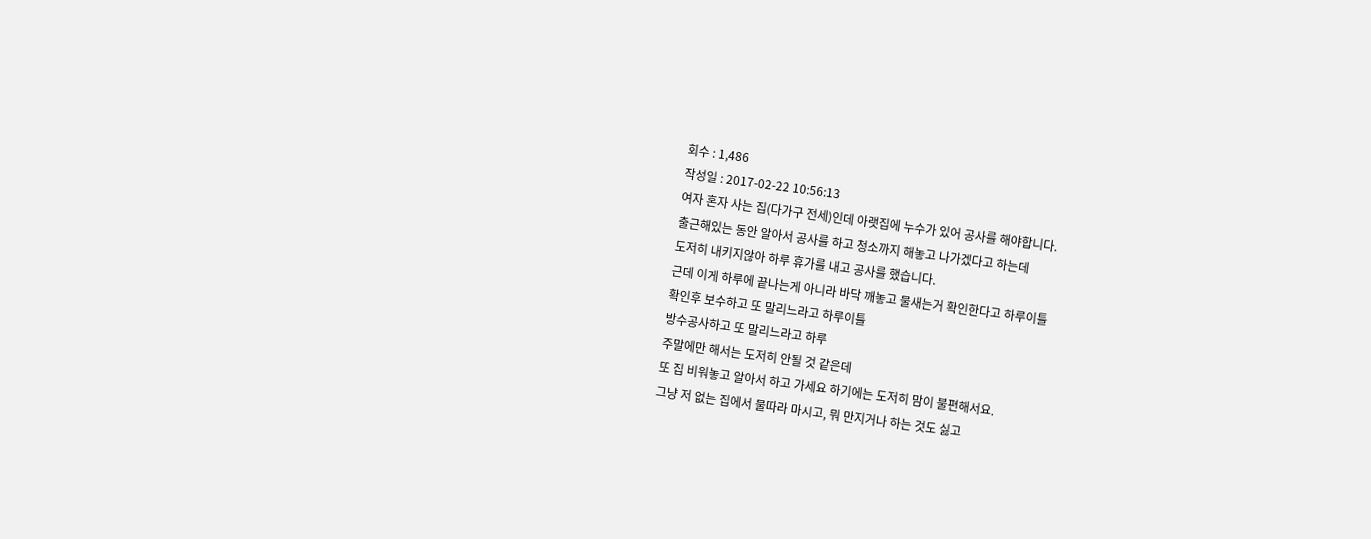회수 : 1,486
작성일 : 2017-02-22 10:56:13
여자 혼자 사는 집(다가구 전세)인데 아랫집에 누수가 있어 공사를 해야합니다.
출근해있는 동안 알아서 공사를 하고 청소까지 해놓고 나가겠다고 하는데
도저히 내키지않아 하루 휴가를 내고 공사를 했습니다.
근데 이게 하루에 끝나는게 아니라 바닥 깨놓고 물새는거 확인한다고 하루이틀
확인후 보수하고 또 말리느라고 하루이틀
방수공사하고 또 말리느라고 하루
주말에만 해서는 도저히 안될 것 같은데
또 집 비워놓고 알아서 하고 가세요 하기에는 도저히 맘이 불편해서요.
그냥 저 없는 집에서 물따라 마시고, 뭐 만지거나 하는 것도 싫고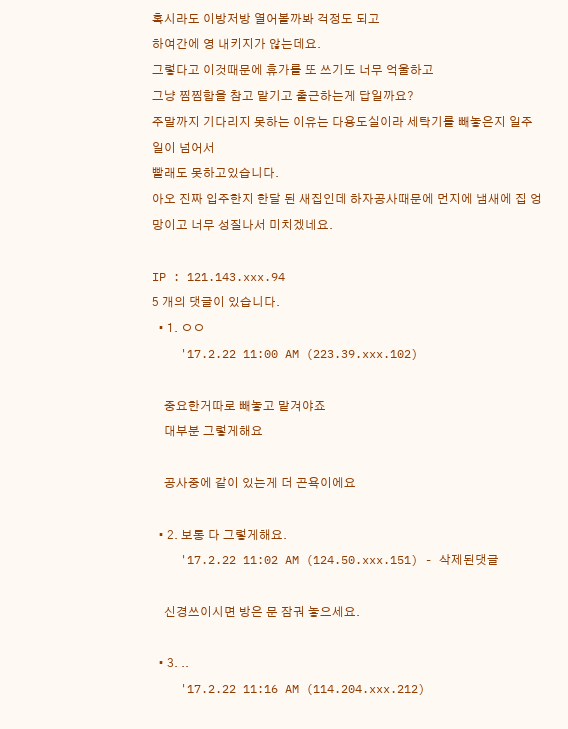혹시라도 이방저방 열어볼까봐 걱정도 되고
하여간에 영 내키지가 않는데요.
그렇다고 이것때문에 휴가를 또 쓰기도 너무 억울하고
그냥 찜찜함을 참고 맡기고 출근하는게 답일까요?
주말까지 기다리지 못하는 이유는 다용도실이라 세탁기를 빼놓은지 일주일이 넘어서
빨래도 못하고있습니다.
아오 진짜 입주한지 한달 된 새집인데 하자공사때문에 먼지에 냄새에 집 엉망이고 너무 성질나서 미치겠네요.

IP : 121.143.xxx.94
5 개의 댓글이 있습니다.
  • 1. ㅇㅇ
    '17.2.22 11:00 AM (223.39.xxx.102)

    중요한거따로 빼놓고 맡겨야죠
    대부분 그렇게해요

    공사중에 같이 있는게 더 곤욕이에요

  • 2. 보통 다 그렇게해요.
    '17.2.22 11:02 AM (124.50.xxx.151) - 삭제된댓글

    신경쓰이시면 방은 문 잠궈 놓으세요.

  • 3. ..
    '17.2.22 11:16 AM (114.204.xxx.212)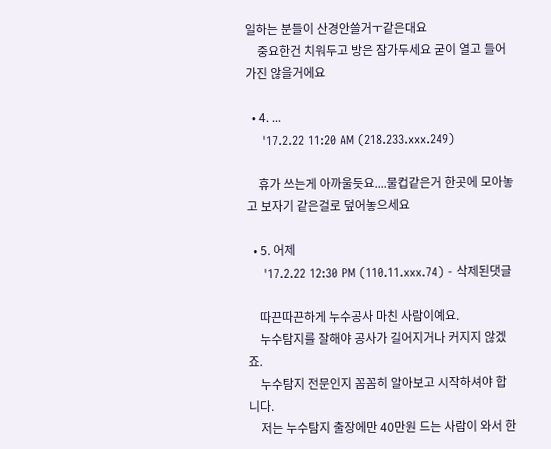일하는 분들이 산경안쓸거ㅜ같은대요
    중요한건 치워두고 방은 잠가두세요 굳이 열고 들어가진 않을거에요

  • 4. ...
    '17.2.22 11:20 AM (218.233.xxx.249)

    휴가 쓰는게 아까울듯요....물컵같은거 한곳에 모아놓고 보자기 같은걸로 덮어놓으세요

  • 5. 어제
    '17.2.22 12:30 PM (110.11.xxx.74) - 삭제된댓글

    따끈따끈하게 누수공사 마친 사람이예요.
    누수탐지를 잘해야 공사가 길어지거나 커지지 않겠죠.
    누수탐지 전문인지 꼼꼼히 알아보고 시작하셔야 합니다.
    저는 누수탐지 출장에만 40만원 드는 사람이 와서 한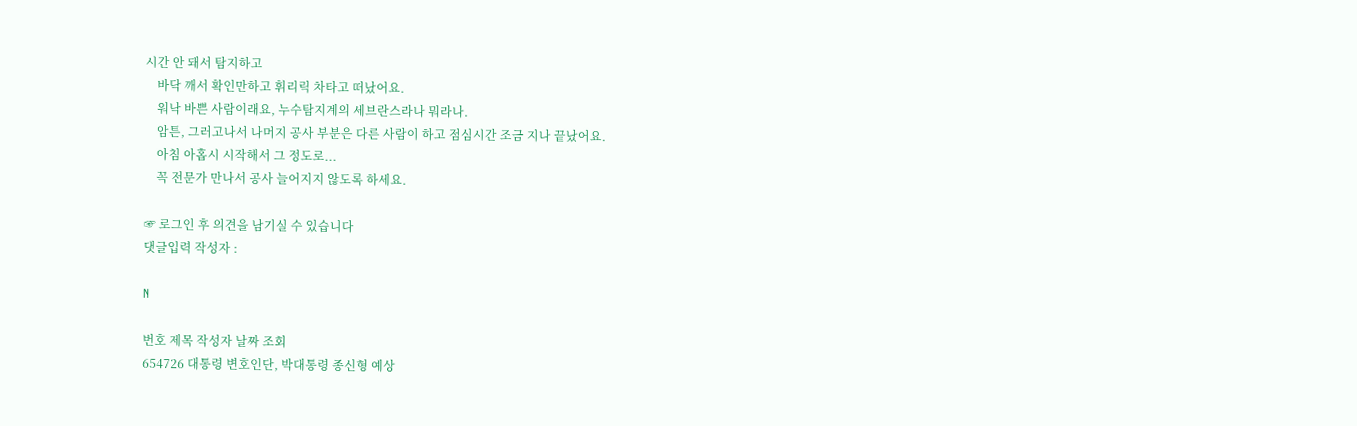시간 안 돼서 탐지하고
    바닥 깨서 확인만하고 휘리릭 차타고 떠났어요.
    워낙 바쁜 사람이래요, 누수탐지계의 세브란스라나 뭐라나.
    암튼, 그러고나서 나머지 공사 부분은 다른 사람이 하고 점심시간 조금 지나 끝났어요.
    아침 아홉시 시작해서 그 정도로...
    꼭 전문가 만나서 공사 늘어지지 않도록 하세요.

☞ 로그인 후 의견을 남기실 수 있습니다
댓글입력 작성자 :

N

번호 제목 작성자 날짜 조회
654726 대통령 변호인단, 박대통령 종신형 예상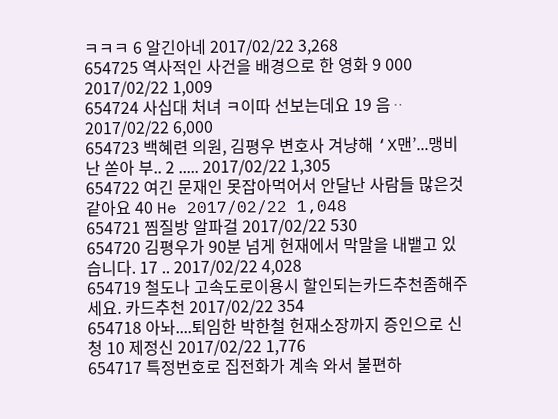ㅋㅋㅋ 6 알긴아네 2017/02/22 3,268
654725 역사적인 사건을 배경으로 한 영화 9 000 2017/02/22 1,009
654724 사십대 처녀 ㅋ이따 선보는데요 19 음ᆢ 2017/02/22 6,000
654723 백혜련 의원, 김평우 변호사 겨냥해 ‘X맨’...맹비난 쏟아 부.. 2 ..... 2017/02/22 1,305
654722 여긴 문재인 못잡아먹어서 안달난 사람들 많은것 같아요 40 He 2017/02/22 1,048
654721 찜질방 알파걸 2017/02/22 530
654720 김평우가 90분 넘게 헌재에서 막말을 내뱉고 있습니다. 17 .. 2017/02/22 4,028
654719 철도나 고속도로이용시 할인되는카드추천좀해주세요. 카드추천 2017/02/22 354
654718 아놔....퇴임한 박한철 헌재소장까지 증인으로 신청 10 제정신 2017/02/22 1,776
654717 특정번호로 집전화가 계속 와서 불편하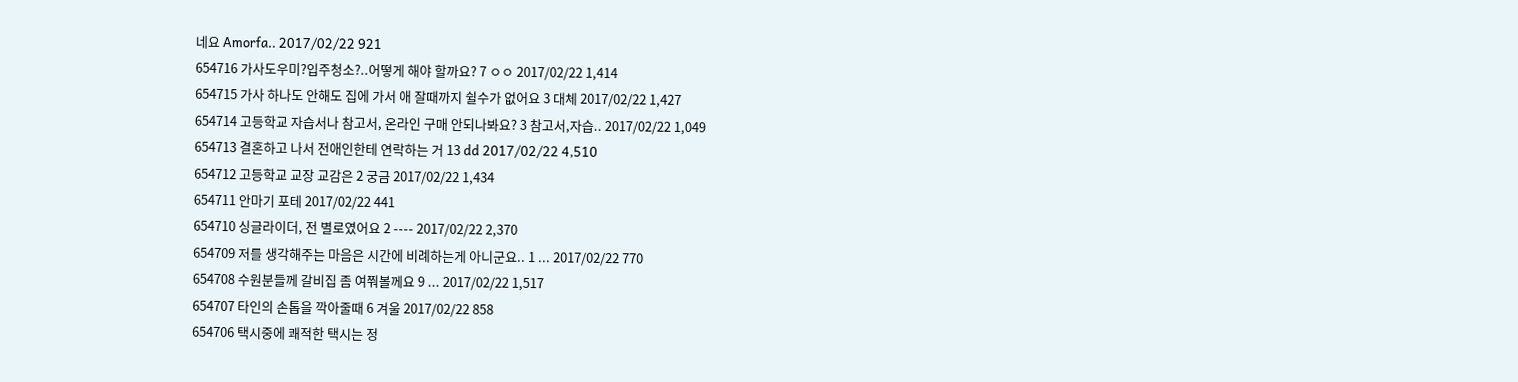네요 Amorfa.. 2017/02/22 921
654716 가사도우미?입주청소?..어떻게 해야 할까요? 7 ㅇㅇ 2017/02/22 1,414
654715 가사 하나도 안해도 집에 가서 애 잘때까지 쉴수가 없어요 3 대체 2017/02/22 1,427
654714 고등학교 자습서나 참고서, 온라인 구매 안되나봐요? 3 참고서,자습.. 2017/02/22 1,049
654713 결혼하고 나서 전애인한테 연락하는 거 13 dd 2017/02/22 4,510
654712 고등학교 교장 교감은 2 궁금 2017/02/22 1,434
654711 안마기 포테 2017/02/22 441
654710 싱글라이더, 전 별로였어요 2 ---- 2017/02/22 2,370
654709 저를 생각해주는 마음은 시간에 비례하는게 아니군요.. 1 ... 2017/02/22 770
654708 수원분들께 갈비집 좀 여쭤볼께요 9 ... 2017/02/22 1,517
654707 타인의 손톱을 깍아줄때 6 겨울 2017/02/22 858
654706 택시중에 쾌적한 택시는 정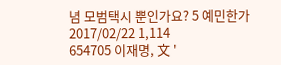념 모범택시 뿐인가요? 5 예민한가 2017/02/22 1,114
654705 이재명, 文 '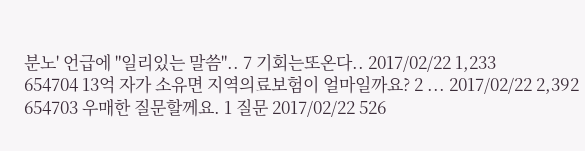분노' 언급에 "일리있는 말씀".. 7 기회는또온다.. 2017/02/22 1,233
654704 13억 자가 소유면 지역의료보험이 얼마일까요? 2 ... 2017/02/22 2,392
654703 우매한 질문할께요. 1 질문 2017/02/22 526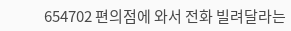654702 편의점에 와서 전화 빌려달라는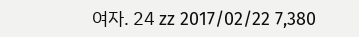여자. 24 zz 2017/02/22 7,380